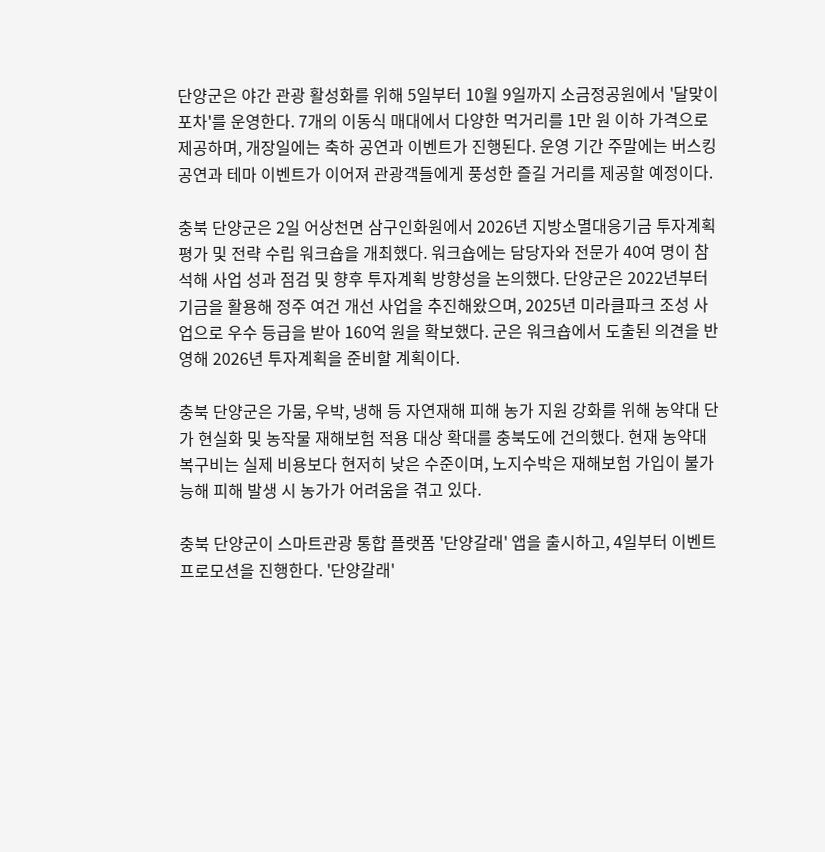단양군은 야간 관광 활성화를 위해 5일부터 10월 9일까지 소금정공원에서 '달맞이 포차'를 운영한다. 7개의 이동식 매대에서 다양한 먹거리를 1만 원 이하 가격으로 제공하며, 개장일에는 축하 공연과 이벤트가 진행된다. 운영 기간 주말에는 버스킹 공연과 테마 이벤트가 이어져 관광객들에게 풍성한 즐길 거리를 제공할 예정이다.

충북 단양군은 2일 어상천면 삼구인화원에서 2026년 지방소멸대응기금 투자계획 평가 및 전략 수립 워크숍을 개최했다. 워크숍에는 담당자와 전문가 40여 명이 참석해 사업 성과 점검 및 향후 투자계획 방향성을 논의했다. 단양군은 2022년부터 기금을 활용해 정주 여건 개선 사업을 추진해왔으며, 2025년 미라클파크 조성 사업으로 우수 등급을 받아 160억 원을 확보했다. 군은 워크숍에서 도출된 의견을 반영해 2026년 투자계획을 준비할 계획이다.

충북 단양군은 가뭄, 우박, 냉해 등 자연재해 피해 농가 지원 강화를 위해 농약대 단가 현실화 및 농작물 재해보험 적용 대상 확대를 충북도에 건의했다. 현재 농약대 복구비는 실제 비용보다 현저히 낮은 수준이며, 노지수박은 재해보험 가입이 불가능해 피해 발생 시 농가가 어려움을 겪고 있다.

충북 단양군이 스마트관광 통합 플랫폼 '단양갈래' 앱을 출시하고, 4일부터 이벤트 프로모션을 진행한다. '단양갈래'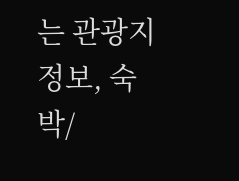는 관광지 정보, 숙박/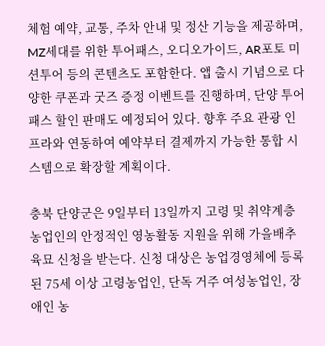체험 예약, 교통, 주차 안내 및 정산 기능을 제공하며, MZ세대를 위한 투어패스, 오디오가이드, AR포토 미션투어 등의 콘텐츠도 포함한다. 앱 출시 기념으로 다양한 쿠폰과 굿즈 증정 이벤트를 진행하며, 단양 투어패스 할인 판매도 예정되어 있다. 향후 주요 관광 인프라와 연동하여 예약부터 결제까지 가능한 통합 시스템으로 확장할 계획이다.

충북 단양군은 9일부터 13일까지 고령 및 취약계층 농업인의 안정적인 영농활동 지원을 위해 가을배추 육묘 신청을 받는다. 신청 대상은 농업경영체에 등록된 75세 이상 고령농업인, 단독 거주 여성농업인, 장애인 농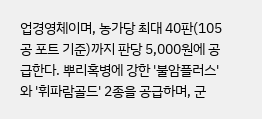업경영체이며, 농가당 최대 40판(105공 포트 기준)까지 판당 5,000원에 공급한다. 뿌리혹병에 강한 '불암플러스'와 '휘파람골드' 2종을 공급하며, 군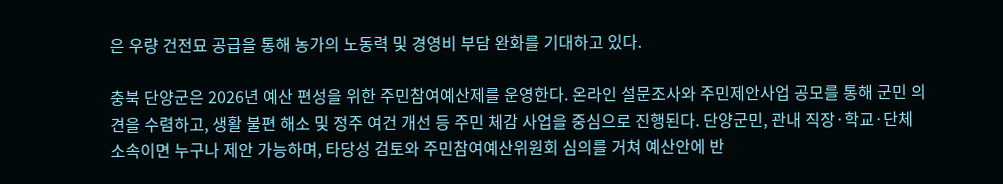은 우량 건전묘 공급을 통해 농가의 노동력 및 경영비 부담 완화를 기대하고 있다.

충북 단양군은 2026년 예산 편성을 위한 주민참여예산제를 운영한다. 온라인 설문조사와 주민제안사업 공모를 통해 군민 의견을 수렴하고, 생활 불편 해소 및 정주 여건 개선 등 주민 체감 사업을 중심으로 진행된다. 단양군민, 관내 직장·학교·단체 소속이면 누구나 제안 가능하며, 타당성 검토와 주민참여예산위원회 심의를 거쳐 예산안에 반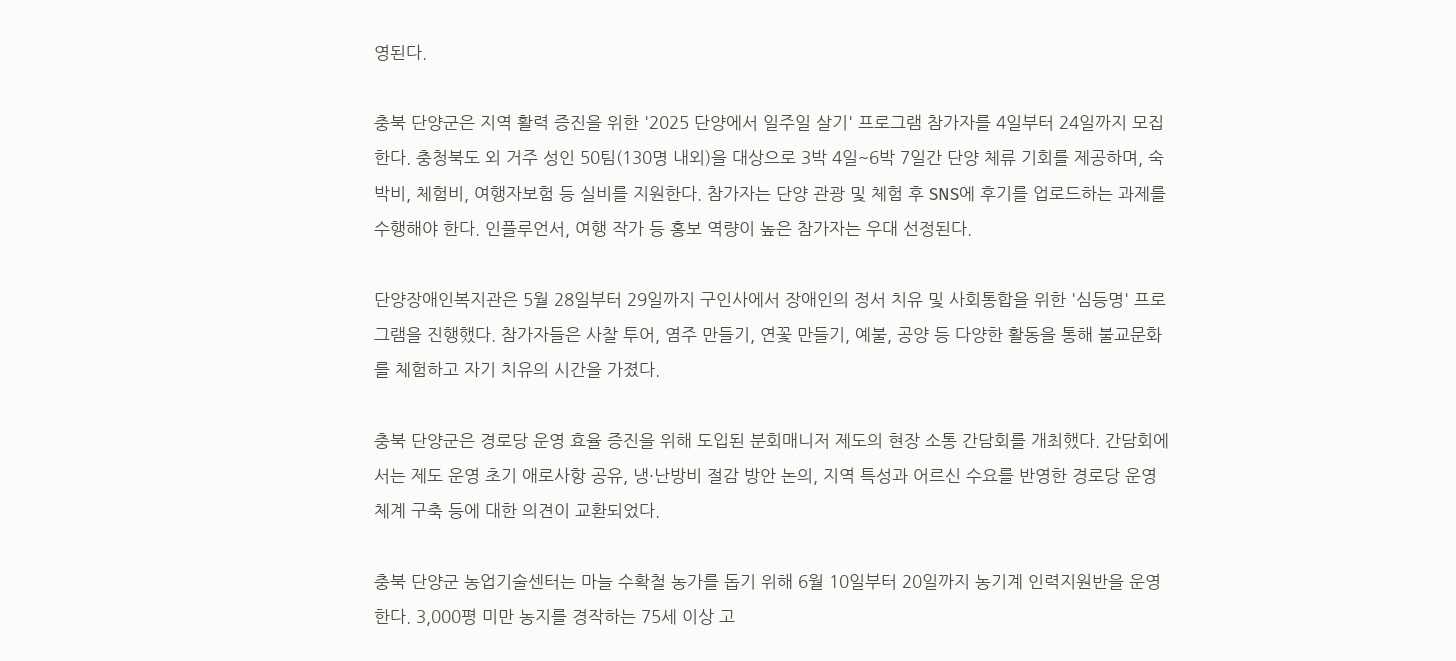영된다.

충북 단양군은 지역 활력 증진을 위한 '2025 단양에서 일주일 살기' 프로그램 참가자를 4일부터 24일까지 모집한다. 충청북도 외 거주 성인 50팀(130명 내외)을 대상으로 3박 4일~6박 7일간 단양 체류 기회를 제공하며, 숙박비, 체험비, 여행자보험 등 실비를 지원한다. 참가자는 단양 관광 및 체험 후 SNS에 후기를 업로드하는 과제를 수행해야 한다. 인플루언서, 여행 작가 등 홍보 역량이 높은 참가자는 우대 선정된다.

단양장애인복지관은 5월 28일부터 29일까지 구인사에서 장애인의 정서 치유 및 사회통합을 위한 '심등명' 프로그램을 진행했다. 참가자들은 사찰 투어, 염주 만들기, 연꽃 만들기, 예불, 공양 등 다양한 활동을 통해 불교문화를 체험하고 자기 치유의 시간을 가졌다.

충북 단양군은 경로당 운영 효율 증진을 위해 도입된 분회매니저 제도의 현장 소통 간담회를 개최했다. 간담회에서는 제도 운영 초기 애로사항 공유, 냉·난방비 절감 방안 논의, 지역 특성과 어르신 수요를 반영한 경로당 운영 체계 구축 등에 대한 의견이 교환되었다.

충북 단양군 농업기술센터는 마늘 수확철 농가를 돕기 위해 6월 10일부터 20일까지 농기계 인력지원반을 운영한다. 3,000평 미만 농지를 경작하는 75세 이상 고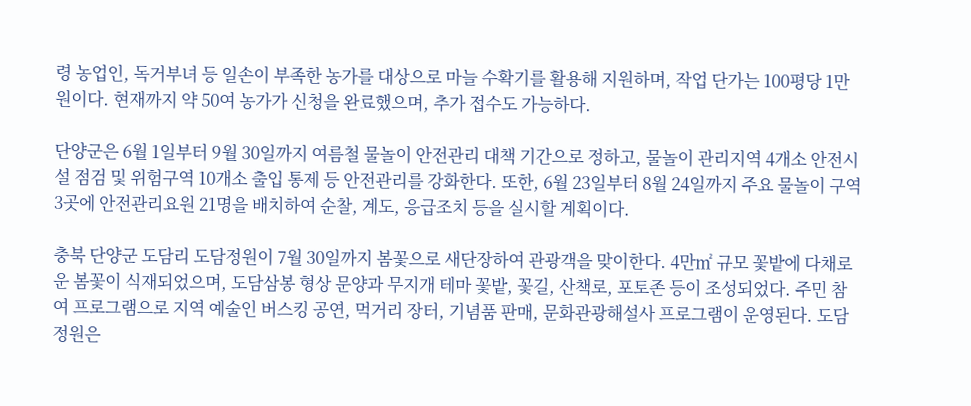령 농업인, 독거부녀 등 일손이 부족한 농가를 대상으로 마늘 수확기를 활용해 지원하며, 작업 단가는 100평당 1만 원이다. 현재까지 약 50여 농가가 신청을 완료했으며, 추가 접수도 가능하다.

단양군은 6월 1일부터 9월 30일까지 여름철 물놀이 안전관리 대책 기간으로 정하고, 물놀이 관리지역 4개소 안전시설 점검 및 위험구역 10개소 출입 통제 등 안전관리를 강화한다. 또한, 6월 23일부터 8월 24일까지 주요 물놀이 구역 3곳에 안전관리요원 21명을 배치하여 순찰, 계도, 응급조치 등을 실시할 계획이다.

충북 단양군 도담리 도담정원이 7월 30일까지 봄꽃으로 새단장하여 관광객을 맞이한다. 4만㎡ 규모 꽃밭에 다채로운 봄꽃이 식재되었으며, 도담삼봉 형상 문양과 무지개 테마 꽃밭, 꽃길, 산책로, 포토존 등이 조성되었다. 주민 참여 프로그램으로 지역 예술인 버스킹 공연, 먹거리 장터, 기념품 판매, 문화관광해설사 프로그램이 운영된다. 도담정원은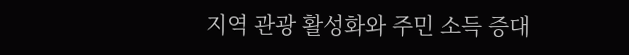지역 관광 활성화와 주민 소득 증대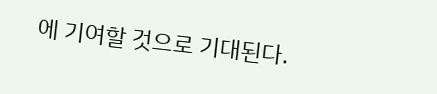에 기여할 것으로 기대된다.